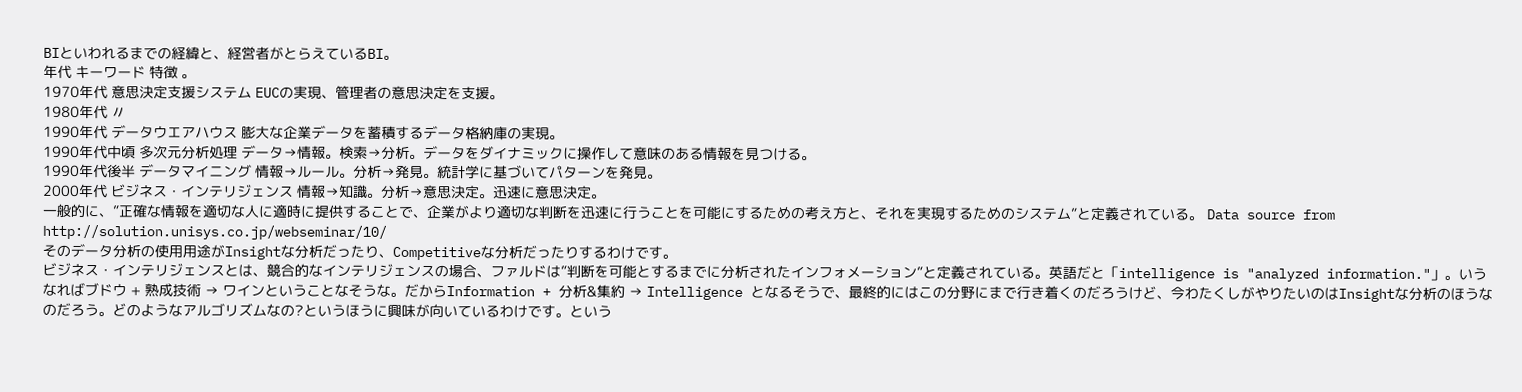BIといわれるまでの経緯と、経営者がとらえているBI。
年代 キーワード 特徴 。
1970年代 意思決定支援システム EUCの実現、管理者の意思決定を支援。
1980年代 〃
1990年代 データウエアハウス 膨大な企業データを蓄積するデータ格納庫の実現。
1990年代中頃 多次元分析処理 データ→情報。検索→分析。データをダイナミックに操作して意味のある情報を見つける。
1990年代後半 データマイニング 情報→ルール。分析→発見。統計学に基づいてパターンを発見。
2000年代 ビジネス・インテリジェンス 情報→知識。分析→意思決定。迅速に意思決定。
一般的に、”正確な情報を適切な人に適時に提供することで、企業がより適切な判断を迅速に行うことを可能にするための考え方と、それを実現するためのシステム”と定義されている。 Data source from http://solution.unisys.co.jp/webseminar/10/
そのデータ分析の使用用途がInsightな分析だったり、Competitiveな分析だったりするわけです。
ビジネス・インテリジェンスとは、競合的なインテリジェンスの場合、ファルドは”判断を可能とするまでに分析されたインフォメーション”と定義されている。英語だと「intelligence is "analyzed information."」。いうなればブドウ + 熟成技術 → ワインということなそうな。だからInformation + 分析&集約 → Intelligence となるそうで、最終的にはこの分野にまで行き着くのだろうけど、今わたくしがやりたいのはInsightな分析のほうなのだろう。どのようなアルゴリズムなの?というほうに興味が向いているわけです。という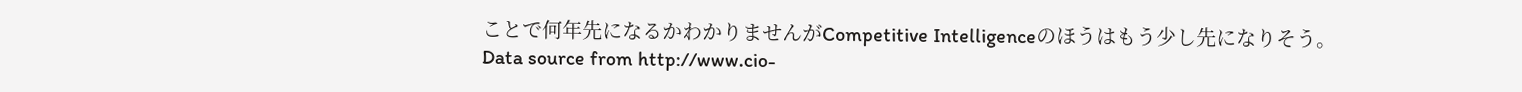ことで何年先になるかわかりませんがCompetitive Intelligenceのほうはもう少し先になりそう。
Data source from http://www.cio-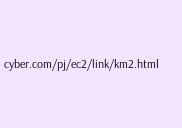cyber.com/pj/ec2/link/km2.html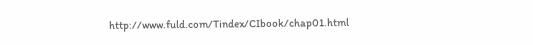http://www.fuld.com/Tindex/CIbook/chap01.html